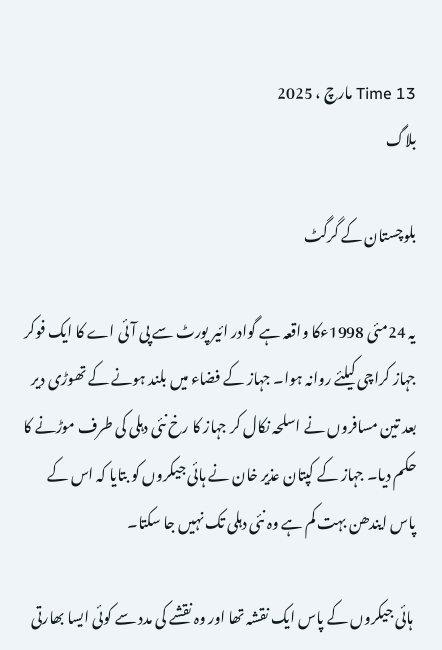Time 13 مارچ ، 2025
بلاگ

بلوچستان کے گرگٹ

یہ 24مئی 1998ءکا واقعہ ہے گوادر ائیر پورٹ سے پی آئی اے کا ایک فوکر جہاز کراچی کیلئے روانہ ہوا۔ جہاز کے فضاء میں بلند ہونے کے تھوڑی دیر بعد تین مسافروں نے اسلحہ نکال کر جہاز کا رخ نئی دہلی کی طرف موڑنے کا حکم دیا۔ جہاز کے کپتان عذیر خان نے ہائی جیکروں کو بتایا کہ اس کے پاس ایندھن بہت کم ہے وہ نئی دہلی تک نہیں جا سکتا۔

 ہائی جیکروں کے پاس ایک نقشہ تھا اور وہ نقشے کی مدد سے کوئی ایسا بھارتی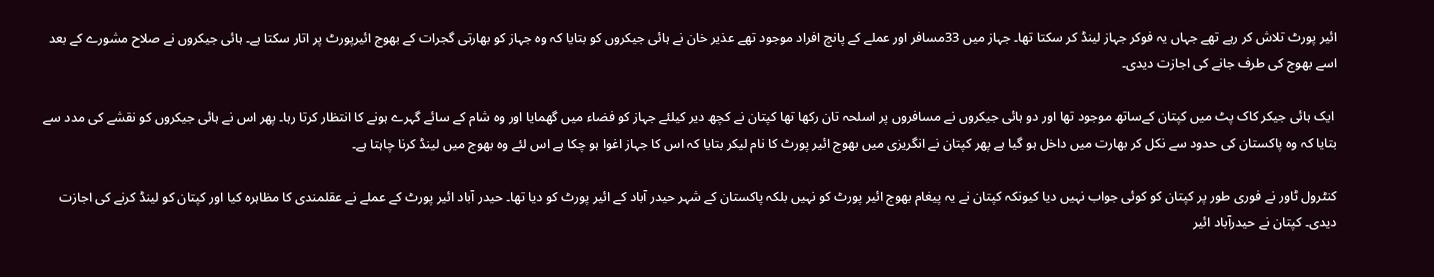ائیر پورٹ تلاش کر رہے تھے جہاں یہ فوکر جہاز لینڈ کر سکتا تھا۔ جہاز میں 33مسافر اور عملے کے پانچ افراد موجود تھے عذیر خان نے ہائی جیکروں کو بتایا کہ وہ جہاز کو بھارتی گجرات کے بھوج ائیرپورٹ پر اتار سکتا ہے۔ ہائی جیکروں نے صلاح مشورے کے بعد اسے بھوج کی طرف جانے کی اجازت دیدی۔

 ایک ہائی جیکر کاک پٹ میں کپتان کےساتھ موجود تھا اور دو ہائی جیکروں نے مسافروں پر اسلحہ تان رکھا تھا کپتان نے کچھ دیر کیلئے جہاز کو فضاء میں گھمایا اور وہ شام کے سائے گہرے ہونے کا انتظار کرتا رہا۔ پھر اس نے ہائی جیکروں کو نقشے کی مدد سے بتایا کہ وہ پاکستان کی حدود سے نکل کر بھارت میں داخل ہو گیا ہے پھر کپتان نے انگریزی میں بھوج ائیر پورٹ کا نام لیکر بتایا کہ اس کا جہاز اغوا ہو چکا ہے اس لئے وہ بھوج میں لینڈ کرنا چاہتا ہے۔

کنٹرول ٹاور نے فوری طور پر کپتان کو کوئی جواب نہیں دیا کیونکہ کپتان نے یہ پیغام بھوج ائیر پورٹ کو نہیں بلکہ پاکستان کے شہر حیدر آباد کے ائیر پورٹ کو دیا تھا۔ حیدر آباد ائیر پورٹ کے عملے نے عقلمندی کا مظاہرہ کیا اور کپتان کو لینڈ کرنے کی اجازت دیدی۔ کپتان نے حیدرآباد ائیر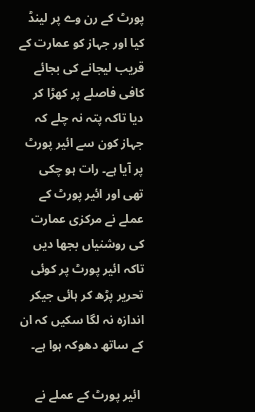پورٹ کے رن وے پر لینڈ کیا اور جہاز کو عمارت کے قریب لیجانے کی بجائے کافی فاصلے پر کھڑا کر دیا تاکہ پتہ نہ چلے کہ جہاز کون سے ائیر پورٹ پر آیا ہے۔ رات ہو چکی تھی اور ائیر پورٹ کے عملے نے مرکزی عمارت کی روشنیاں بجھا دیں تاکہ ائیر پورٹ پر کوئی تحریر پڑھ کر ہائی جیکر اندازہ نہ لگا سکیں کہ ان کے ساتھ دھوکہ ہوا ہے۔

 ائیر پورٹ کے عملے نے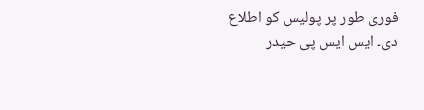فوری طور پر پولیس کو اطلاع دی۔ ایس ایس پی حیدر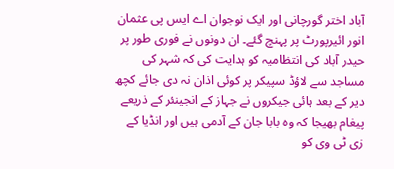آباد اختر گورچانی اور ایک نوجوان اے ایس پی عثمان انور ائیرپورٹ پر پہنچ گئے۔ ان دونوں نے فوری طور پر حیدر آباد کی انتظامیہ کو ہدایت کی کہ شہر کی مساجد سے لاؤڈ سپیکر پر کوئی اذان نہ دی جائے کچھ دیر کے بعد ہائی جیکروں نے جہاز کے انجینئر کے ذریعے پیغام بھیجا کہ وہ بابا جان کے آدمی ہیں اور انڈیا کے زی ٹی وی کو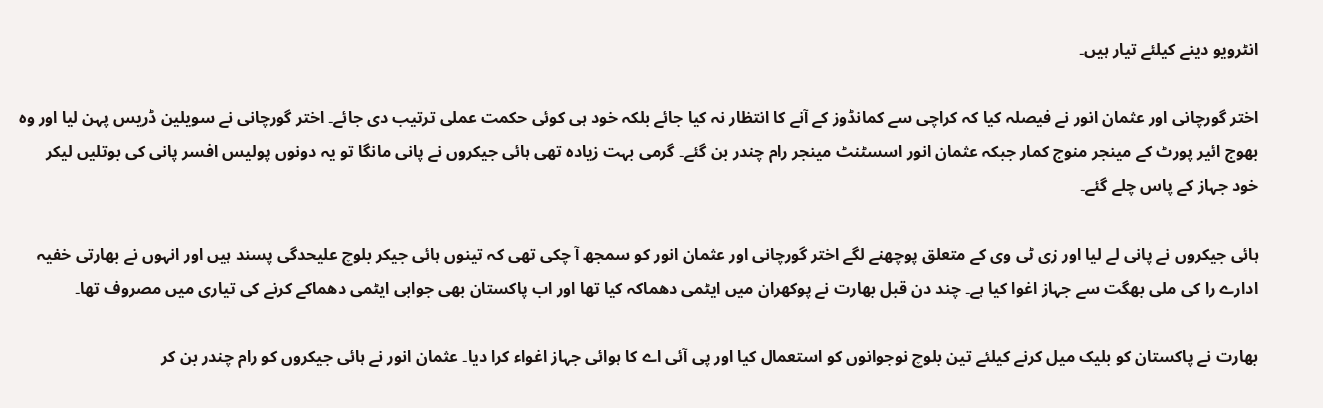انٹرویو دینے کیلئے تیار ہیں۔

اختر گورچانی اور عثمان انور نے فیصلہ کیا کہ کراچی سے کمانڈوز کے آنے کا انتظار نہ کیا جائے بلکہ خود ہی کوئی حکمت عملی ترتیب دی جائے۔ اختر گورچانی نے سویلین ڈریس پہن لیا اور وہ بھوج ائیر پورٹ کے مینجر منوج کمار جبکہ عثمان انور اسسٹنٹ مینجر رام چندر بن گئے۔ گرمی بہت زیادہ تھی ہائی جیکروں نے پانی مانگا تو یہ دونوں پولیس افسر پانی کی بوتلیں لیکر خود جہاز کے پاس چلے گئے۔

ہائی جیکروں نے پانی لے لیا اور زی ٹی وی کے متعلق پوچھنے لگے اختر گورچانی اور عثمان انور کو سمجھ آ چکی تھی کہ تینوں ہائی جیکر بلوچ علیحدگی پسند ہیں اور انہوں نے بھارتی خفیہ ادارے را کی ملی بھگت سے جہاز اغوا کیا ہے۔ چند دن قبل بھارت نے پوکھران میں ایٹمی دھماکہ کیا تھا اور اب پاکستان بھی جوابی ایٹمی دھماکے کرنے کی تیاری میں مصروف تھا۔

بھارت نے پاکستان کو بلیک میل کرنے کیلئے تین بلوچ نوجوانوں کو استعمال کیا اور پی آئی اے کا ہوائی جہاز اغواء کرا دیا۔ عثمان انور نے ہائی جیکروں کو رام چندر بن کر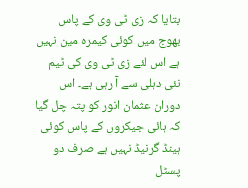بتایا کہ زی ٹی وی کے پاس بھوج میں کوئی کیمرہ مین نہیں ہے اس لئے زی ٹی وی کی ٹیم نئی دہلی سے آ رہی ہے۔ اس دوران عثمان انور کو پتہ چل گیا کہ ہائی جیکروں کے پاس کوئی ہینڈ گرنیڈ نہیں ہے صرف دو پسٹل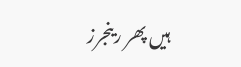ہیں پھر رینجرز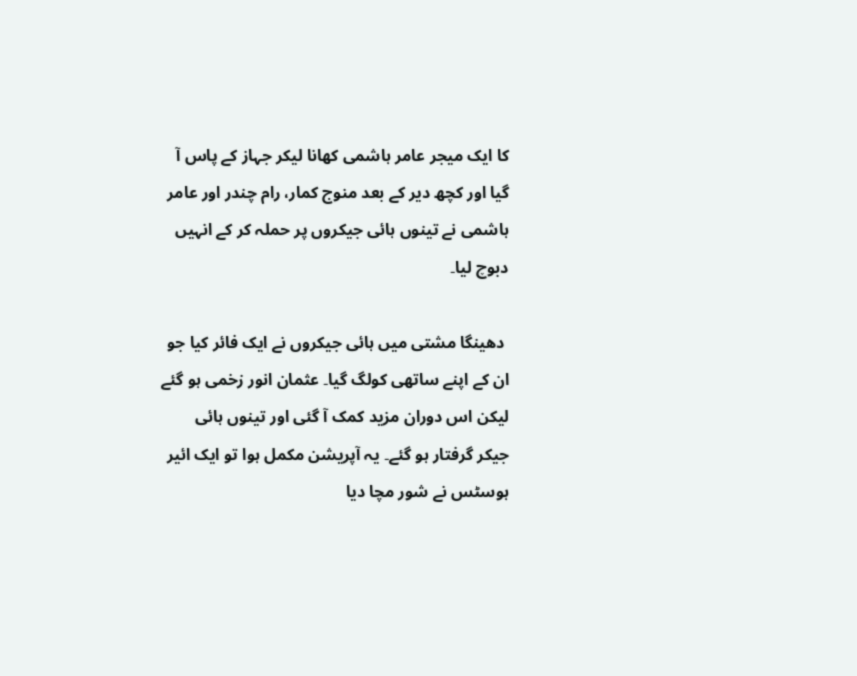کا ایک میجر عامر ہاشمی کھانا لیکر جہاز کے پاس آ گیا اور کچھ دیر کے بعد منوج کمار، رام چندر اور عامر ہاشمی نے تینوں ہائی جیکروں پر حملہ کر کے انہیں دبوچ لیا۔

 دھینگا مشتی میں ہائی جیکروں نے ایک فائر کیا جو ان کے اپنے ساتھی کولگ گیا۔ عثمان انور زخمی ہو گئے لیکن اس دوران مزید کمک آ گئی اور تینوں ہائی جیکر گرفتار ہو گئے۔ یہ آپریشن مکمل ہوا تو ایک ائیر ہوسٹس نے شور مچا دیا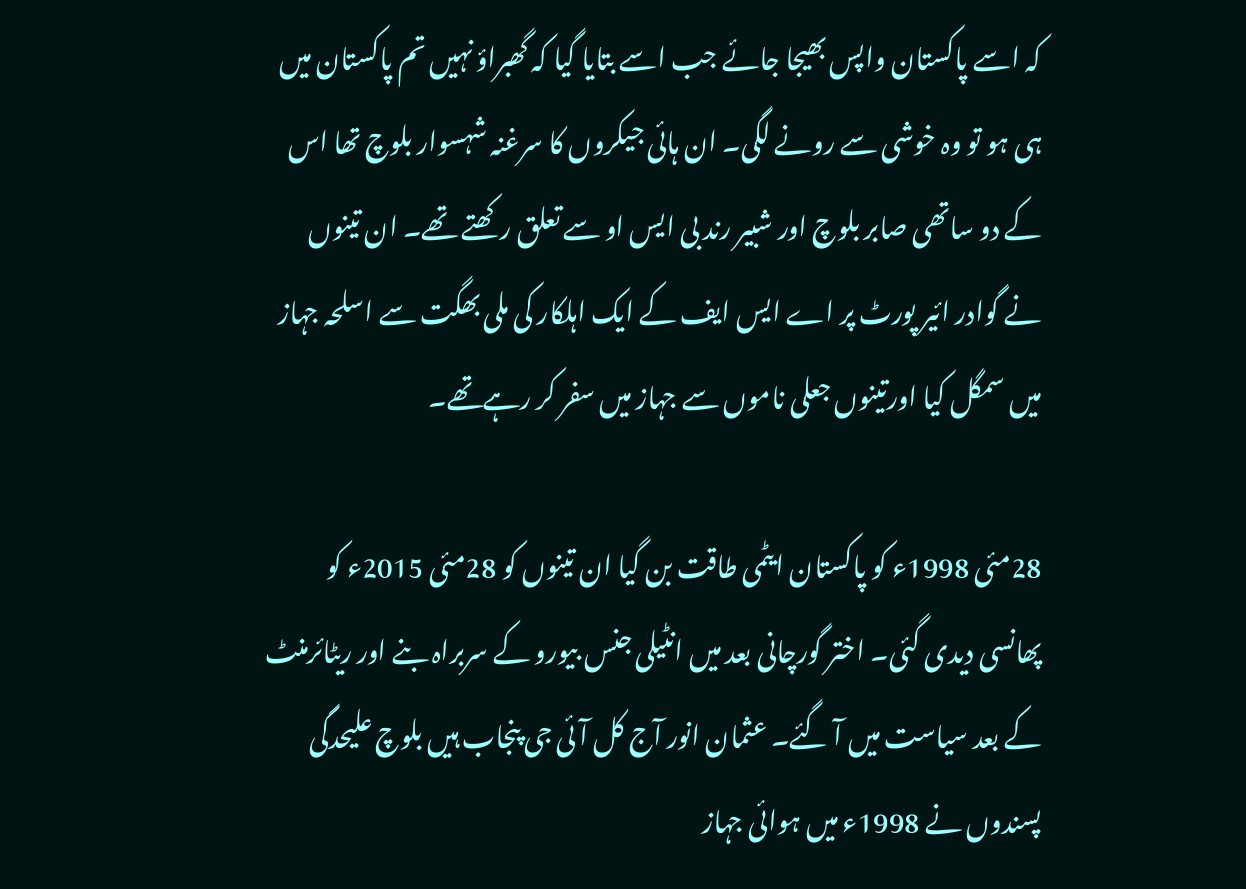کہ اسے پاکستان واپس بھیجا جائے جب اسے بتایا گیا کہ گھبراؤ نہیں تم پاکستان میں ہی ہو تو وہ خوشی سے رونے لگی۔ ان ہائی جیکروں کا سرغنہ شہسوار بلوچ تھا اس کے دو ساتھی صابر بلوچ اور شبیر رند بی ایس او سے تعلق رکھتے تھے۔ ان تینوں نے گوادر ائیر پورٹ پر اے ایس ایف کے ایک اہلکار کی ملی بھگت سے اسلحہ جہاز میں سمگل کیا اورتینوں جعلی ناموں سے جہاز میں سفر کر رہےتھے۔

28مئی 1998ء کو پاکستان ایٹمی طاقت بن گیا ان تینوں کو 28مئی 2015ء کو پھانسی دیدی گئی۔ اختر گورچانی بعد میں انٹیلی جنس بیورو کے سربراہ بنے اور ریٹائرمنٹ کے بعد سیاست میں آ گئے۔ عثمان انور آج کل آئی جی پنجاب ہیں بلوچ علیحدگی پسندوں نے 1998ء میں ہوائی جہاز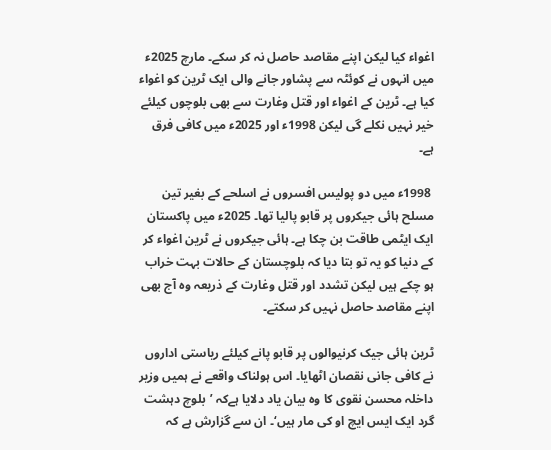اغواء کیا لیکن اپنے مقاصد حاصل نہ کر سکے۔ مارچ 2025ء میں انہوں نے کوئٹہ سے پشاور جانے والی ایک ٹرین کو اغواء کیا ہے۔ ٹرین کے اغواء اور قتل وغارت سے بھی بلوچوں کیلئے خیر نہیں نکلے گی لیکن 1998ء اور 2025ء میں کافی فرق ہے۔

 1998ء میں دو پولیس افسروں نے اسلحے کے بغیر تین مسلح ہائی جیکروں پر قابو پالیا تھا۔ 2025ء میں پاکستان ایک ایٹمی طاقت بن چکا ہے۔ ہائی جیکروں نے ٹرین اغواء کر کے دنیا کو یہ تو بتا دیا کہ بلوچستان کے حالات بہت خراب ہو چکے ہیں لیکن تشدد اور قتل وغارت کے ذریعہ وہ آج بھی اپنے مقاصد حاصل نہیں کر سکتے۔

ٹرین ہائی جیک کرنیوالوں پر قابو پانے کیلئے ریاستی اداروں نے کافی جانی نقصان اٹھایا۔ اس ہولناک واقعے نے ہمیں وزیر داخلہ محسن نقوی کا وہ بیان یاد دلایا ہےکہ ’بلوچ دہشت گرد ایک ایس ایچ او کی مار ہیں‘۔ ان سے گزارش ہے کہ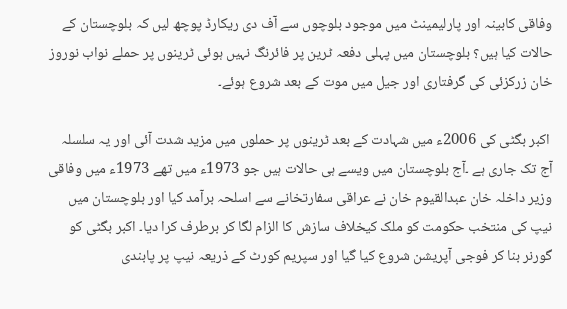وفاقی کابینہ اور پارلیمینٹ میں موجود بلوچوں سے آف دی ریکارڈ پوچھ لیں کہ بلوچستان کے حالات کیا ہیں؟ بلوچستان میں پہلی دفعہ ٹرین پر فائرنگ نہیں ہوئی ٹرینوں پر حملے نواب نوروز خان زرکزئی کی گرفتاری اور جیل میں موت کے بعد شروع ہوئے۔

 اکبر بگٹی کی 2006ء میں شہادت کے بعد ٹرینوں پر حملوں میں مزید شدت آئی اور یہ سلسلہ آج تک جاری ہے ۔آج بلوچستان میں ویسے ہی حالات ہیں جو 1973ء میں تھے 1973ء میں وفاقی وزیر داخلہ خان عبدالقیوم خان نے عراقی سفارتخانے سے اسلحہ برآمد کیا اور بلوچستان میں نیپ کی منتخب حکومت کو ملک کیخلاف سازش کا الزام لگا کر برطرف کرا دیا۔ اکبر بگٹی کو گورنر بنا کر فوجی آپریشن شروع کیا گیا اور سپریم کورٹ کے ذریعہ نیپ پر پابندی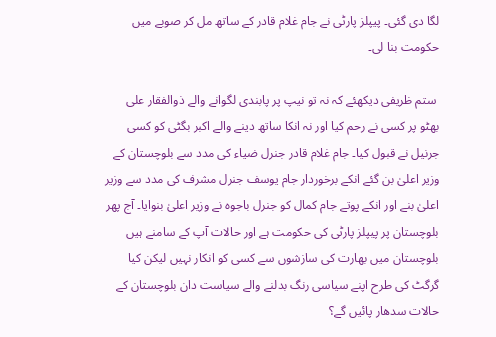لگا دی گئی۔ پیپلز پارٹی نے جام غلام قادر کے ساتھ مل کر صوبے میں حکومت بنا لی۔

 ستم ظریفی دیکھئے کہ نہ تو نیپ پر پابندی لگوانے والے ذوالفقار علی بھٹو پر کسی نے رحم کیا اور نہ انکا ساتھ دینے والے اکبر بگٹی کو کسی جرنیل نے قبول کیا۔ جام غلام قادر جنرل ضیاء کی مدد سے بلوچستان کے وزیر اعلیٰ بن گئے انکے برخوردار جام یوسف جنرل مشرف کی مدد سے وزیر اعلیٰ بنے اور انکے پوتے جام کمال کو جنرل باجوہ نے وزیر اعلیٰ بنوایا۔ آج پھر بلوچستان پر پیپلز پارٹی کی حکومت ہے اور حالات آپ کے سامنے ہیں بلوچستان میں بھارت کی سازشوں سے کسی کو انکار نہیں لیکن کیا گرگٹ کی طرح اپنے سیاسی رنگ بدلنے والے سیاست دان بلوچستان کے حالات سدھار پائیں گے؟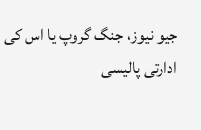جیو نیوز، جنگ گروپ یا اس کی ادارتی پالیسی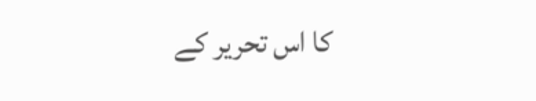کا اس تحریر کے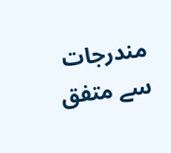مندرجات سے متفق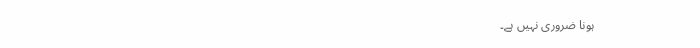ہونا ضروری نہیں ہے۔